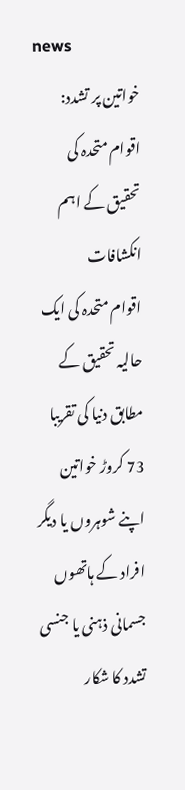news
خواتین پر تشدد: اقوام متحدہ کی تحقیق کے اہم انکشافات
اقوام متحدہ کی ایک حالیہ تحقیق کے مطابق دنیا کی تقریبا 73 کروڑ خواتین اپنے شوہروں یا دیگر افراد کے ہاتھوں جسمانی ذہنی یا جنسی تشدد کا شکار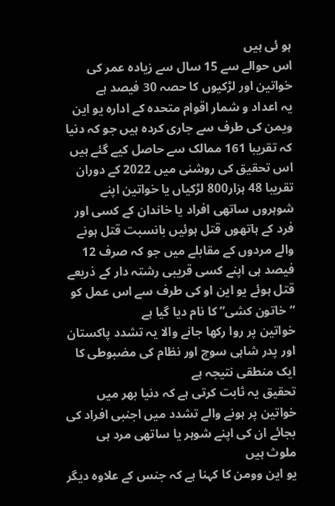ہو ئی ہیں
اس حوالے سے 15 سال سے زیادہ عمر کی خواتین اور لڑکیوں کا حصہ 30 فیصد ہے
یہ اعداد و شمار اقوام متحدہ کے ادارہ یو این ویمن کی طرف سے جاری کردہ ہیں جو کہ دنیا کہ تقریبا 161 ممالک سے حاصل کیے گئے ہیں
اس تحقیق کی روشنی میں 2022 کے دوران تقریبا 48 ہزار800 لڑکیاں یا خواتین اپنے شوہروں ساتھی افراد یا خاندان کے کسی اور فرد کے ہاتھوں قتل ہوئیں بانسبت قتل ہونے والے مردوں کے مقابلے میں جو کہ صرف 12 فیصد ہی اپنے کسی قریبی رشتہ دار کے ذریعے قتل ہوئے یو این او کی طرف سے اس عمل کو “خاتون کشی” کا نام دیا گیا ہے
خواتین پر روا رکھا جانے والا یہ تشدد پاکستان اور پدر شاہی سوچ اور نظام کی مضبوطی کا ایک منطقی نتیجہ ہے
تحقیق یہ ثابت کرتی ہے کہ دنیا بھر میں خواتین پر ہونے والے تشدد میں اجنبی افراد کی بجائے ان کی اپنے شوہر یا ساتھی مرد ہی ملوث ہیں
یو این وومن کا کہنا ہے کہ جنس کے علاوہ دیگر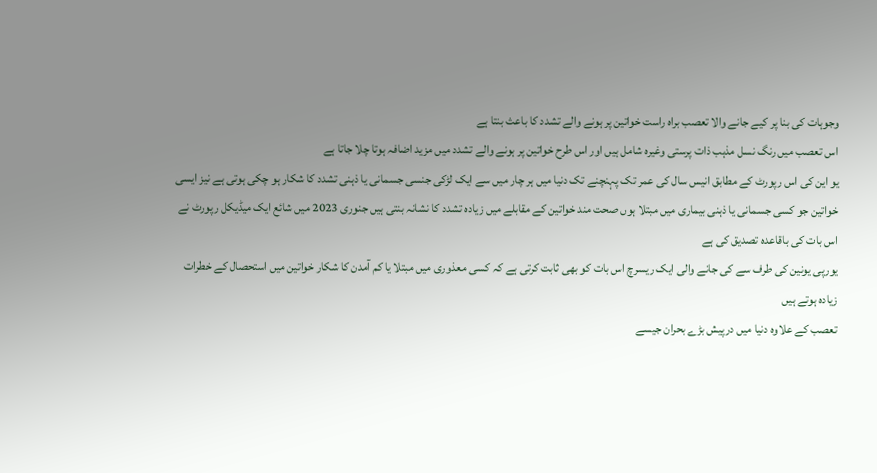وجوہات کی بنا پر کیے جانے والا تعصب براہ راست خواتین پر ہونے والے تشدد کا باعث بنتا ہے
اس تعصب میں رنگ نسل مذہب ذات پرستی وغیرہ شامل ہیں اور اس طرح خواتین پر ہونے والے تشدد میں مزید اضافہ ہوتا چلا جاتا ہے
یو این کی اس رپورٹ کے مطابق انیس سال کی عمر تک پہنچنے تک دنیا میں ہر چار میں سے ایک لڑکی جنسی جسمانی یا ذہنی تشدد کا شکار ہو چکی ہوتی ہے نیز ایسی خواتین جو کسی جسمانی یا ذہنی بیماری میں مبتلا ہوں صحت مند خواتین کے مقابلے میں زیادہ تشدد کا نشانہ بنتی ہیں جنوری 2023 میں شائع ایک میڈیکل رپورٹ نے اس بات کی باقاعدہ تصدیق کی ہے
یورپی یونین کی طرف سے کی جانے والی ایک ریسرچ اس بات کو بھی ثابت کرتی ہے کہ کسی معذوری میں مبتلا یا کم آمدن کا شکار خواتین میں استحصال کے خطرات زیادہ ہوتے ہیں
تعصب کے علاوہ دنیا میں درپیش بڑے بحران جیسے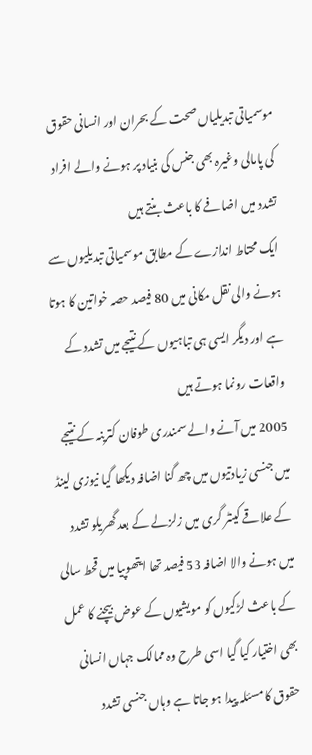موسمیاتی تبدیلیاں صحت کے بحران اور انسانی حقوق کی پامالی وغیرہ بھی جنس کی بنیاد پر ہونے والے افراد تشدد میں اضافے کا باعث بنتے ہیں
ایک محتاط اندازے کے مطابق موسمیاتی تبدیلیوں سے ہونے والی نقل مکانی میں 80 فیصد حصہ خواتین کا ہوتا ہے اور دیگر ایسی ہی تباہیوں کے نتیجے میں تشدد کے واقعات رونما ہوتے ہیں
2005 میں آنے والے سمندری طوفان کترینہ کے نتیجے میں جنسی زیادتیوں میں چھ گنا اضافہ دیکھا گیا نیوزی لینڈ کے علاقے کینٹر گری میں زلزلے کے بعد گھریلو تشدد میں ہونے والا اضافہ 53 فیصد تھا ایتھوپیا میں قحط سالی کے باعث لڑکیوں کو مویشیوں کے عوض بیچنے کا عمل بھی اختیار کیا گیا اسی طرح وہ ممالک جہاں انسانی حقوق کا مسئلہ پیدا ہو جاتا ہے وہاں جنسی تشدد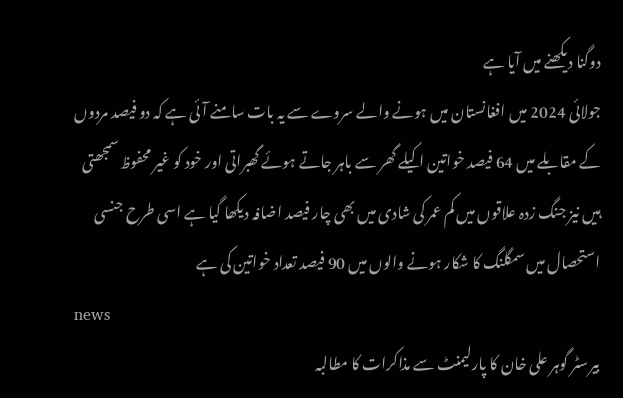دوگنا دیکھنے میں آیا ہے
جولائی 2024 میں افغانستان میں ہونے والے سروے سے یہ بات سامنے آئی ہے کہ دو فیصد مردوں کے مقابلے میں 64 فیصد خواتین اکیلے گھر سے باہر جاتے ہوئے گھبراتی اور خود کو غیر محفوظ سمجھتی ہیں نیز جنگ زدہ علاقوں میں کم عمر کی شادی میں بھی چار فیصد اضافہ دیکھا گیا ہے اسی طرح جنسی استحصال میں سمگلنگ کا شکار ہونے والوں میں 90 فیصد تعداد خواتین کی ہے
news
بیرسٹر گوہر علی خان کا پارلیمنٹ سے مذاکرات کا مطالبہ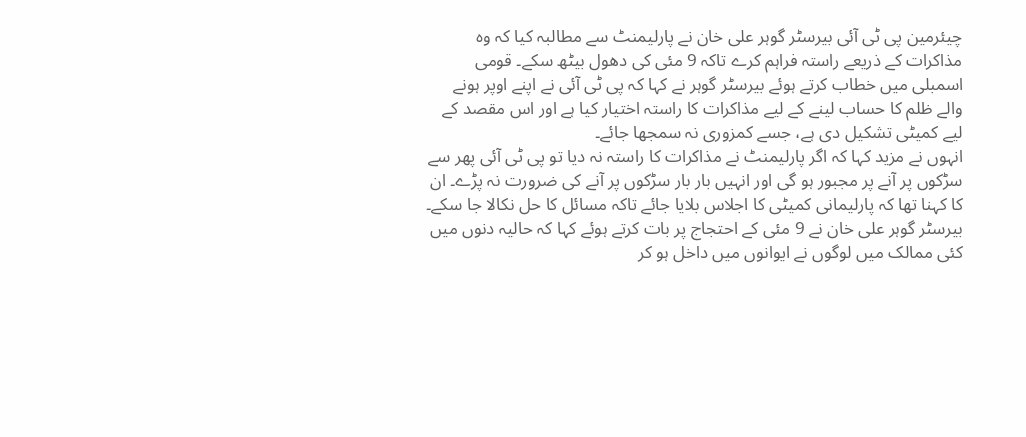چیئرمین پی ٹی آئی بیرسٹر گوہر علی خان نے پارلیمنٹ سے مطالبہ کیا کہ وہ مذاکرات کے ذریعے راستہ فراہم کرے تاکہ 9 مئی کی دھول بیٹھ سکے۔ قومی اسمبلی میں خطاب کرتے ہوئے بیرسٹر گوہر نے کہا کہ پی ٹی آئی نے اپنے اوپر ہونے والے ظلم کا حساب لینے کے لیے مذاکرات کا راستہ اختیار کیا ہے اور اس مقصد کے لیے کمیٹی تشکیل دی ہے، جسے کمزوری نہ سمجھا جائے۔
انہوں نے مزید کہا کہ اگر پارلیمنٹ نے مذاکرات کا راستہ نہ دیا تو پی ٹی آئی پھر سے سڑکوں پر آنے پر مجبور ہو گی اور انہیں بار بار سڑکوں پر آنے کی ضرورت نہ پڑے۔ ان کا کہنا تھا کہ پارلیمانی کمیٹی کا اجلاس بلایا جائے تاکہ مسائل کا حل نکالا جا سکے۔
بیرسٹر گوہر علی خان نے 9 مئی کے احتجاج پر بات کرتے ہوئے کہا کہ حالیہ دنوں میں کئی ممالک میں لوگوں نے ایوانوں میں داخل ہو کر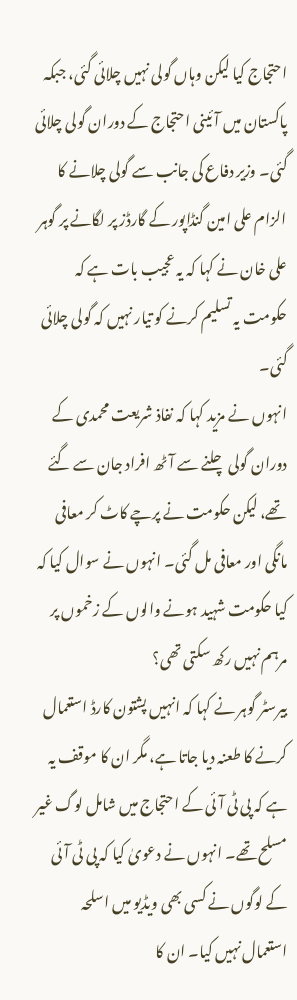احتجاج کیا لیکن وہاں گولی نہیں چلائی گئی، جبکہ پاکستان میں آئینی احتجاج کے دوران گولی چلائی گئی۔ وزیر دفاع کی جانب سے گولی چلانے کا الزام علی امین گنڈاپور کے گارڈز پر لگانے پر گوہر علی خان نے کہا کہ یہ عجیب بات ہے کہ حکومت یہ تسلیم کرنے کو تیار نہیں کہ گولی چلائی گئی۔
انہوں نے مزید کہا کہ نفاذ شریعت محمدی کے دوران گولی چلنے سے آٹھ افراد جان سے گئے تھے، لیکن حکومت نے پرچے کاٹ کر معافی مانگی اور معافی مل گئی۔ انہوں نے سوال کیا کہ کیا حکومت شہید ہونے والوں کے زخموں پر مرہم نہیں رکھ سکتی تھی؟
بیرسٹر گوہر نے کہا کہ انہیں پشتون کارڈ استعمال کرنے کا طعنہ دیا جاتا ہے، مگر ان کا موقف یہ ہے کہ پی ٹی آئی کے احتجاج میں شامل لوگ غیر مسلح تھے۔ انہوں نے دعویٰ کیا کہ پی ٹی آئی کے لوگوں نے کسی بھی ویڈیو میں اسلحہ استعمال نہیں کیا۔ ان کا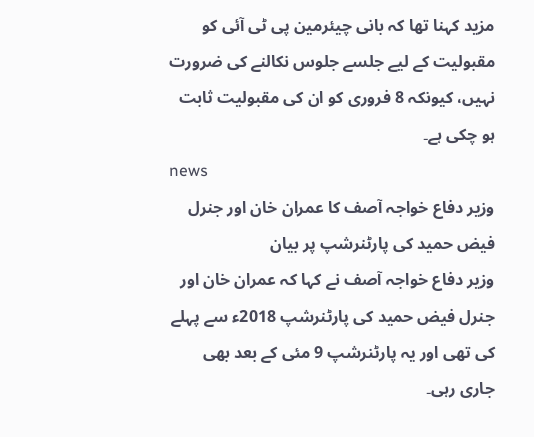مزید کہنا تھا کہ بانی چیئرمین پی ٹی آئی کو مقبولیت کے لیے جلسے جلوس نکالنے کی ضرورت نہیں، کیونکہ 8 فروری کو ان کی مقبولیت ثابت ہو چکی ہے۔
news
وزیر دفاع خواجہ آصف کا عمران خان اور جنرل فیض حمید کی پارٹنرشپ پر بیان
وزیر دفاع خواجہ آصف نے کہا کہ عمران خان اور جنرل فیض حمید کی پارٹنرشپ 2018ء سے پہلے کی تھی اور یہ پارٹنرشپ 9 مئی کے بعد بھی جاری رہی۔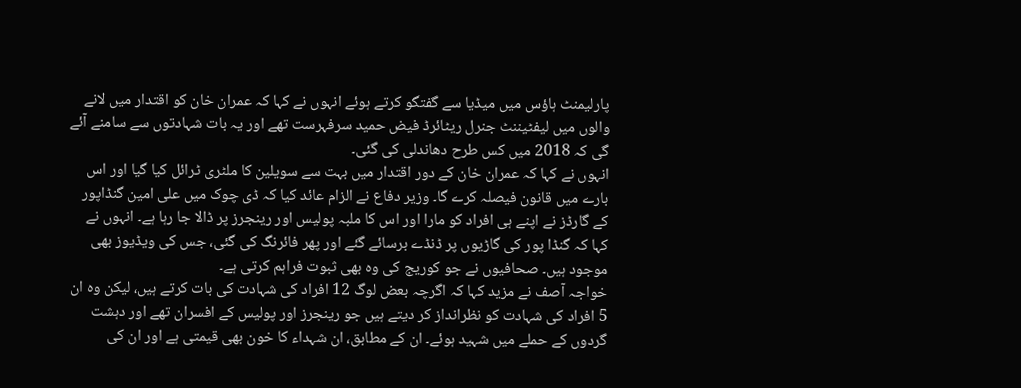پارلیمنٹ ہاؤس میں میڈیا سے گفتگو کرتے ہوئے انہوں نے کہا کہ عمران خان کو اقتدار میں لانے والوں میں لیفٹیننٹ جنرل ریٹائرڈ فیض حمید سرفہرست تھے اور یہ بات شہادتوں سے سامنے آئے گی کہ 2018 میں کس طرح دھاندلی کی گئی۔
انہوں نے کہا کہ عمران خان کے دور اقتدار میں بہت سے سویلین کا ملٹری ٹرائل کیا گیا اور اس بارے میں قانون فیصلہ کرے گا۔ وزیر دفاع نے الزام عائد کیا کہ ڈی چوک میں علی امین گنڈاپور کے گارڈز نے اپنے ہی افراد کو مارا اور اس کا ملبہ پولیس اور رینجرز پر ڈالا جا رہا ہے۔ انہوں نے کہا کہ گنڈا پور کی گاڑیوں پر ڈنڈے برسائے گئے اور پھر فائرنگ کی گئی، جس کی ویڈیوز بھی موجود ہیں۔ صحافیوں نے جو کوریج کی وہ بھی ثبوت فراہم کرتی ہے۔
خواجہ آصف نے مزید کہا کہ اگرچہ بعض لوگ 12 افراد کی شہادت کی بات کرتے ہیں، لیکن وہ ان 5 افراد کی شہادت کو نظرانداز کر دیتے ہیں جو رینجرز اور پولیس کے افسران تھے اور دہشت گردوں کے حملے میں شہید ہوئے۔ ان کے مطابق، ان شہداء کا خون بھی قیمتی ہے اور ان کی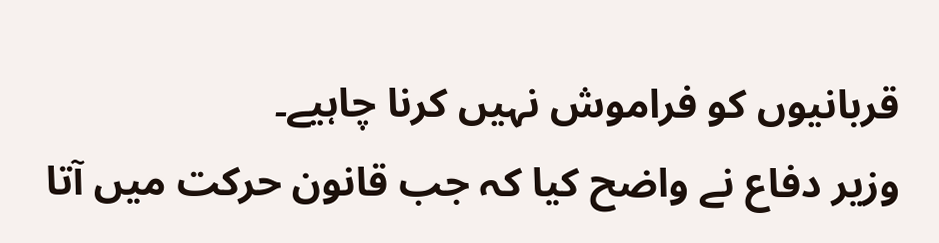قربانیوں کو فراموش نہیں کرنا چاہیے۔
وزیر دفاع نے واضح کیا کہ جب قانون حرکت میں آتا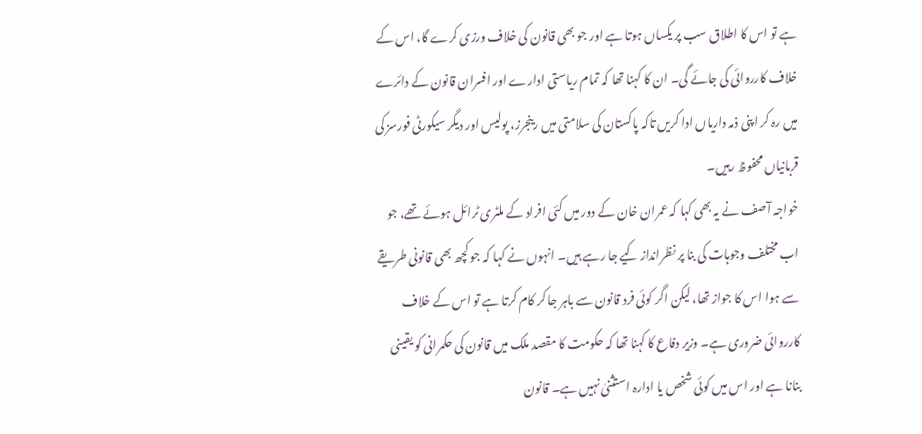ہے تو اس کا اطلاق سب پر یکساں ہوتا ہے اور جو بھی قانون کی خلاف ورزی کرے گا، اس کے خلاف کارروائی کی جائے گی۔ ان کا کہنا تھا کہ تمام ریاستی ادارے اور افسران قانون کے دائرے میں رہ کر اپنی ذمہ داریاں ادا کریں تاکہ پاکستان کی سلامتی میں رینجرز، پولیس اور دیگر سیکورٹی فورسز کی قربانیاں محفوظ رہیں۔
خواجہ آصف نے یہ بھی کہا کہ عمران خان کے دور میں کئی افراد کے ملٹری ٹرائل ہوئے تھے، جو اب مختلف وجوہات کی بنا پر نظرانداز کیے جا رہے ہیں۔ انہوں نے کہا کہ جو کچھ بھی قانونی طریقے سے ہوا اس کا جواز تھا، لیکن اگر کوئی فرد قانون سے باہر جا کر کام کرتا ہے تو اس کے خلاف کارروائی ضروری ہے۔ وزیر دفاع کا کہنا تھا کہ حکومت کا مقصد ملک میں قانون کی حکمرانی کو یقینی بنانا ہے اور اس میں کوئی شخص یا ادارہ استثنیٰ نہیں ہے۔ قانون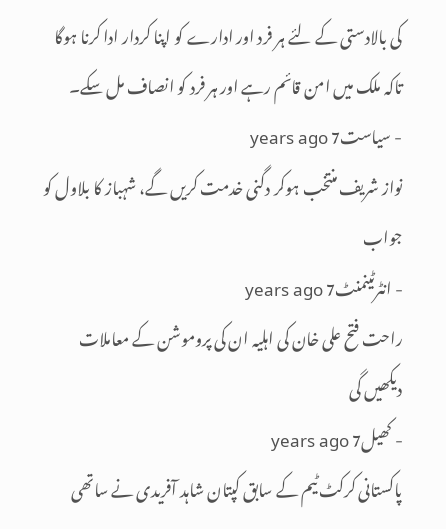کی بالادستی کے لئے ہر فرد اور ادارے کو اپنا کردار ادا کرنا ہوگا تاکہ ملک میں امن قائم رہے اور ہر فرد کو انصاف مل سکے۔
- سیاست7 years ago
نواز شریف منتخب ہوکر دگنی خدمت کریں گے، شہباز کا بلاول کو جواب
- انٹرٹینمنٹ7 years ago
راحت فتح علی خان کی اہلیہ ان کی پروموشن کے معاملات دیکھیں گی
- کھیل7 years ago
پاکستانی کرکٹ ٹیم کے سابق کپتان شاہد آفریدی نے ساتھی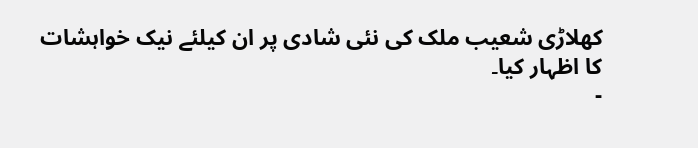کھلاڑی شعیب ملک کی نئی شادی پر ان کیلئے نیک خواہشات کا اظہار کیا۔
-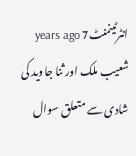انٹرٹینمنٹ7 years ago
شعیب ملک اور ثنا جاوید کی شادی سے متعلق سوال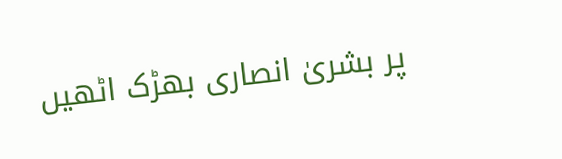پر بشریٰ انصاری بھڑک اٹھیں